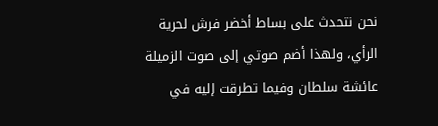نحن نتحدث على بساط أخضر فرش لحرية الرأي، ولهذا أضم صوتي إلى صوت الزميلة عائشة سلطان وفيما تطرقت إليه في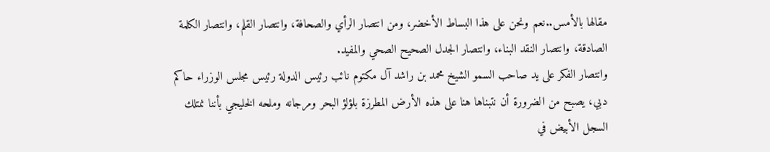مقالها بالأمس..نعم ونحن على هذا البساط الأخضر، ومن انتصار الرأي والصحافة، وانتصار القلم، وانتصار الكلمة الصادقة، وانتصار النقد البناء، وانتصار الجدل الصحيح الصحي والمفيد.
وانتصار الفكر على يد صاحب السمو الشيخ محمد بن راشد آل مكتوم نائب رئيس الدولة رئيس مجلس الوزراء حاكم دبي، يصبح من الضرورة أن نتبناها هنا على هذه الأرض المطرزة بلؤلؤ البحر ومرجانه وملحه الخليجي بأننا نمتلك السجل الأبيض في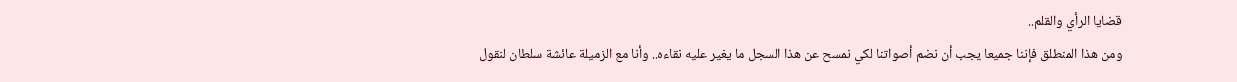قضايا الرأي والقلم..
ومن هذا المنطلق فإننا جميعا يجب أن نضم أصواتنا لكي نمسح عن هذا السجل ما يغير عليه نقاءه.. وأنا مع الزميلة عائشة سلطان لنقول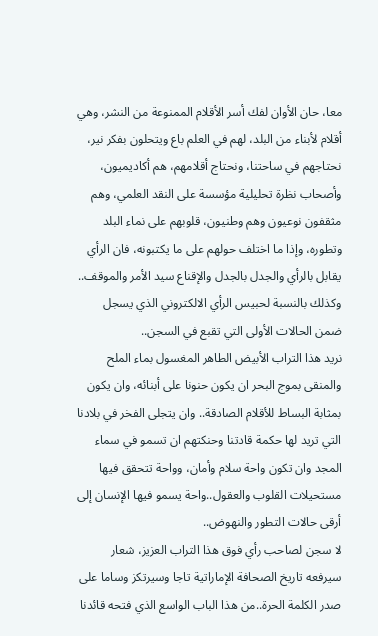معا، حان الأوان لفك أسر الأقلام الممنوعة من النشر، وهي أقلام لأبناء من البلد، لهم في العلم باع ويتحلون بفكر نير، نحتاجهم في ساحتنا، ونحتاج أقلامهم، هم أكاديميون،
وأصحاب نظرة تحليلية مؤسسة على النقد العلمي، وهم مثقفون نوعيون وهم وطنيون، قلوبهم على نماء البلد وتطوره، وإذا ما اختلف حولهم على ما يكتبونه، فان الرأي يقابل بالرأي والجدل بالجدل والإقناع سيد الأمر والموقف.. وكذلك بالنسبة لحبيس الرأي الالكتروني الذي يسجل ضمن الحالات الأولى التي تقبع في السجن..
نريد هذا التراب الأبيض الطاهر المغسول بماء الملح والمنقى بموج البحر ان يكون حنونا على أبنائه، وان يكون بمثابة البساط للأقلام الصادقة.. وان يتجلى الفخر في بلادنا التي تريد لها حكمة قادتنا وحنكتهم ان تسمو في سماء المجد وان تكون واحة سلام وأمان، وواحة تتحقق فيها مستحيلات القلوب والعقول..واحة يسمو فيها الإنسان إلى أرقى حالات التطور والنهوض..
لا سجن لصاحب رأي فوق هذا التراب العزيز، شعار سيرفعه تاريخ الصحافة الإماراتية تاجا وسيرتكز وساما على صدر الكلمة الحرة..من هذا الباب الواسع الذي فتحه قائدنا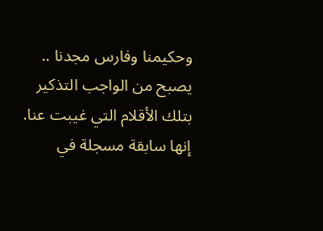وحكيمنا وفارس مجدنا .. يصبح من الواجب التذكير بتلك الأقلام التي غيبت عنا. إنها سابقة مسجلة في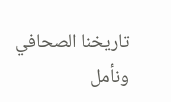تاريخنا الصحافي ونأمل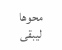محوها ليبقى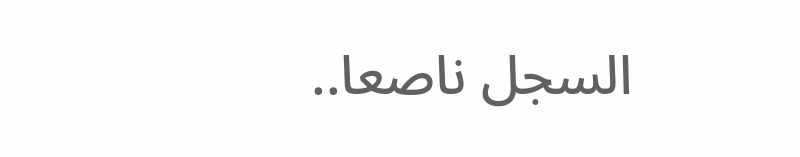السجل ناصعا..